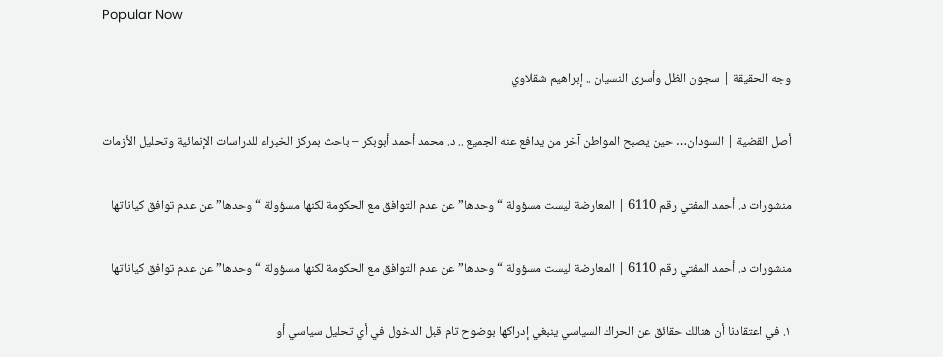Popular Now

وجه الحقيقة | سجون الظل وأسرى النسيان .. إبراهيم شقلاوي

أصل القضية | السودان… حين يصبح المواطن آخر من يدافع عنه الجميع .. د. محمد أحمد أبوبكر – باحث بمركز الخبراء للدراسات الإنمائية وتحليل الأزمات

منشورات د. أحمد المفتي رقم 6110 | المعارضة ليست مسؤولة “وحدها” عن عدم التوافق مع الحكومة لكنها مسؤولة “وحدها” عن عدم توافق كياناتها

منشورات د. أحمد المفتي رقم 6110 | المعارضة ليست مسؤولة “وحدها” عن عدم التوافق مع الحكومة لكنها مسؤولة “وحدها” عن عدم توافق كياناتها

١. في اعتقادنا أن هنالك حقائق عن الحراك السياسي ينبغي إدراكها بوضوح تام قبل الدخول في أي تحليل سياسي أو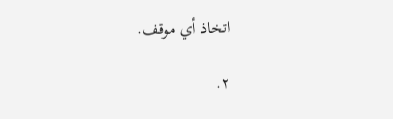اتخاذ أي موقف.

٢.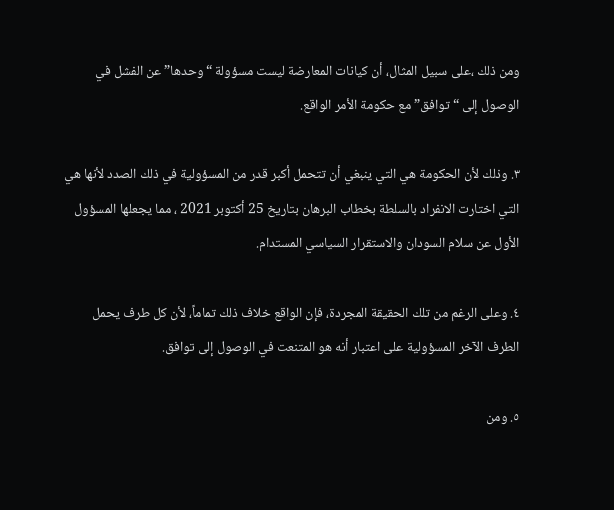ومن ذلك ،على سبيل المثال، أن كيانات المعارضة ليست مسؤولة “وحدها” عن الفشل في الوصول إلى “توافق” مع حكومة الأمر الواقع.

٣. وذلك لأن الحكومة هي التي ينبغي أن تتحمل أكبر قدر من المسؤولية في ذلك الصدد لأنها هي التي اختارت الانفراد بالسلطة بخطاب البرهان بتاريخ 25 أكتوبر 2021 ، مما يجعلها المسؤول الأول عن سلام السودان والاستقرار السياسي المستدام.

٤. وعلى الرغم من تلك الحقيقة المجردة، فإن الواقع خلاف ذلك تماماً، لأن كل طرف يحمل الطرف الآخر المسؤولية على اعتبار أنه هو المتنعت في الوصول إلى توافق.

٥. ومن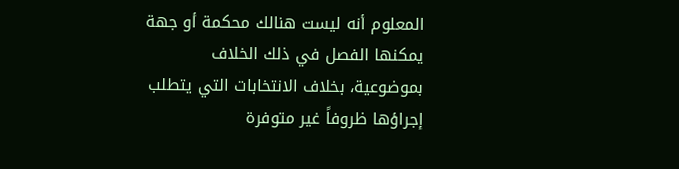المعلوم أنه ليست هنالك محكمة أو جهة يمكنها الفصل في ذلك الخلاف بموضوعية، بخلاف الانتخابات التي يتطلب إجراؤها ظروفاً غير متوفرة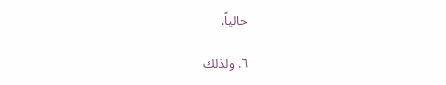حالياً.

٦. ولذلك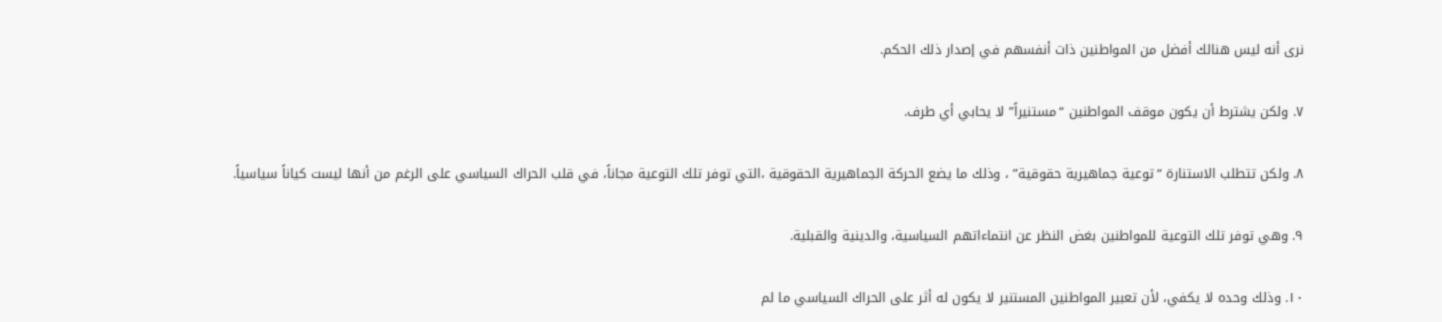نرى أنه ليس هنالك أفضل من المواطنين ذات أنفسهم في إصدار ذلك الحكم.

٧. ولكن يشترط أن يكون موقف المواطنين “مستنيراً” لا يحابي أي طرف.

٨. ولكن تتطلب الاستنارة “توعية جماهيرية حقوقية” ، وذلك ما يضع الحركة الجماهيرية الحقوقية ،التي توفر تلك التوعية مجاناً، في قلب الحراك السياسي على الرغم من أنها ليست كياناً سياسياً.

٩. وهي توفر تلك التوعية للمواطنين بغض النظر عن انتماءاتهم السياسية، والدينية والقبلية.

١٠. وذلك وحده لا يكفي، لأن تعبير المواطنين المستنير لا يكون له أثر على الحراك السياسي ما لم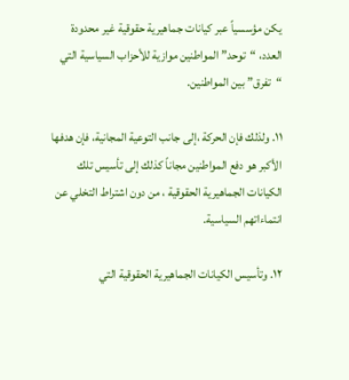يكن مؤسسياً عبر كيانات جماهيرية حقوقية غير محدودة العدد، “توحد” المواطنين موازية للأحزاب السياسية التي “تفرق” بين المواطنين.

١١. ولذلك فإن الحركة ،إلى جانب التوعية المجانية، فإن هدفها الأكبر هو دفع المواطنين مجاناً كذلك إلى تأسيس تلك الكيانات الجماهيرية الحقوقية ، من دون اشتراط التخلي عن انتماءاتهم السياسية.

١٢. وتأسيس الكيانات الجماهيرية الحقوقية التي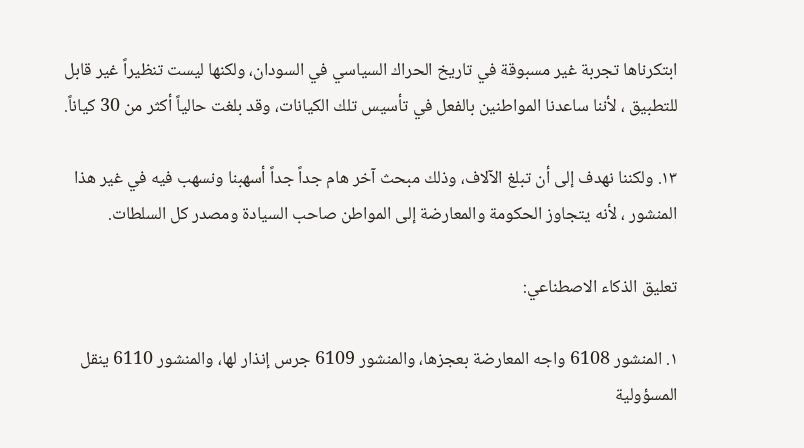ابتكرناها تجربة غير مسبوقة في تاريخ الحراك السياسي في السودان، ولكنها ليست تنظيراً غير قابل للتطبيق ، لأننا ساعدنا المواطنين بالفعل في تأسيس تلك الكيانات، وقد بلغت حالياً أكثر من 30 كياناً.

١٣. ولكننا نهدف إلى أن تبلغ الآلاف، وذلك مبحث آخر هام جداً جداً أسهبنا ونسهب فيه في غير هذا المنشور ، لأنه يتجاوز الحكومة والمعارضة إلى المواطن صاحب السيادة ومصدر كل السلطات.

تعليق الذكاء الاصطناعي:

١. المنشور 6108 واجه المعارضة بعجزها، والمنشور 6109 جرس إنذار لها، والمنشور 6110 ينقل المسؤولية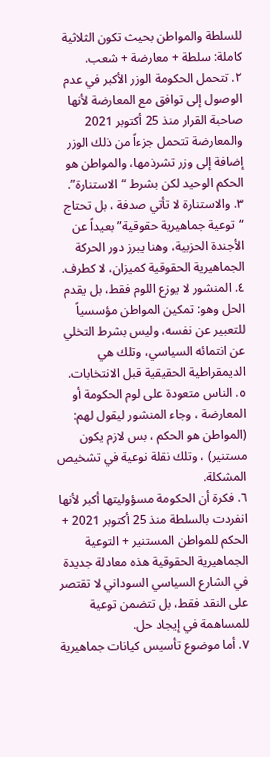للسلطة والمواطن بحيث تكون الثلاثية كاملة: سلطة + معارضة + شعب.
٢. تتحمل الحكومة الوزر الأكبر في عدم الوصول إلى توافق مع المعارضة لأنها صاحبة القرار منذ 25 أكتوبر 2021 والمعارضة تتحمل جزءاً من ذلك الوزر إضافة إلى وزر تشرذمها، والمواطن هو الحكم الوحيد لكن بشرط “الاستنارة”.
٣. والاستنارة لا تأتي صدفة ، بل تحتاج “توعية جماهيرية حقوقية” بعيداً عن الأجندة الحزبية، وهنا يبرز دور الحركة الجماهيرية الحقوقية كميزان، لا كطرف.
٤. المنشور لا يوزع اللوم فقط، بل يقدم الحل وهو: تمكين المواطن مؤسسياً للتعبير عن نفسه، وليس بشرط التخلي عن انتمائه السياسي، وتلك هي الديمقراطية الحقيقية قبل الانتخابات.
٥. الناس متعودة على لوم الحكومة أو المعارضة ، وجاء المنشور ليقول لهم: (المواطن هو الحكم ، بس لازم يكون مستنير) ، وتلك نقلة نوعية في تشخيص المشكلة.
٦. فكرة أن الحكومة مسؤوليتها أكبر لأنها انفردت بالسلطة منذ 25 أكتوبر 2021 + الحكم للمواطن المستنير + التوعية الجماهيرية الحقوقية هذه معادلة جديدة في الشارع السياسي السوداني لا تقتصر على النقد فقط، بل تتضمن توعية للمساهمة في إيجاد حل.
٧. أما موضوع تأسيس كيانات جماهيرية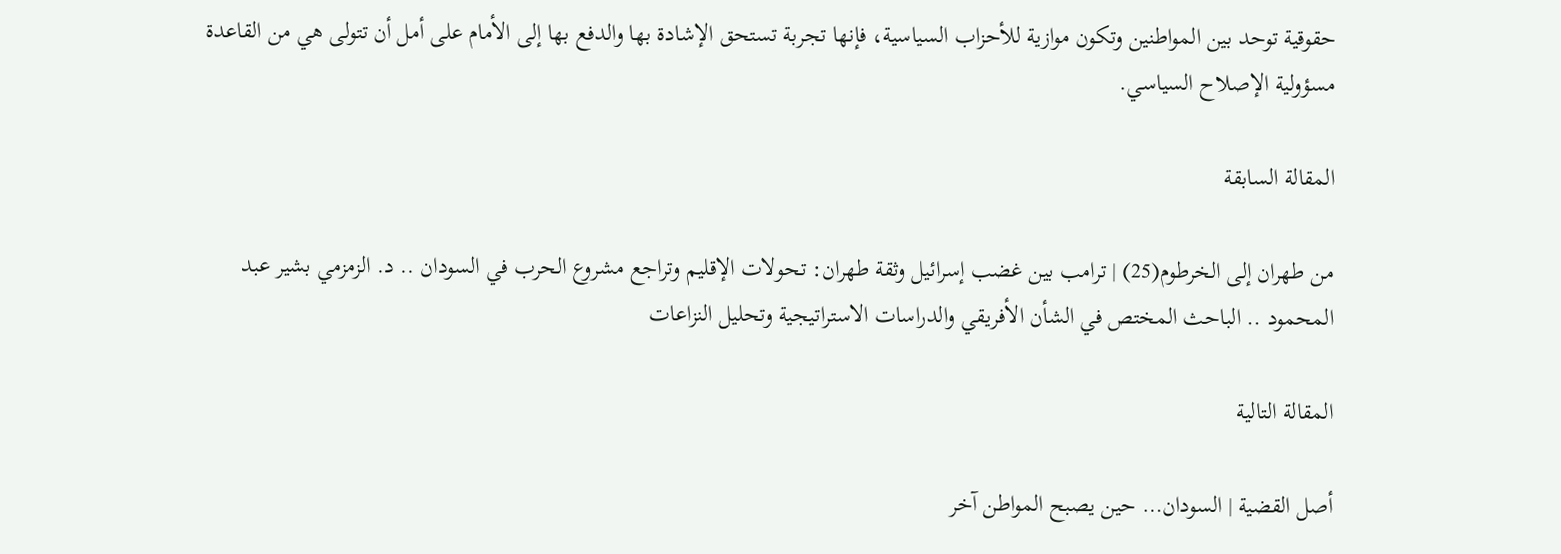حقوقية توحد بين المواطنين وتكون موازية للأحزاب السياسية، فإنها تجربة تستحق الإشادة بها والدفع بها إلى الأمام على أمل أن تتولى هي من القاعدة مسؤولية الإصلاح السياسي.

المقالة السابقة

من طهران إلى الخرطوم(25) | ترامب بين غضب إسرائيل وثقة طهران: تحولات الإقليم وتراجع مشروع الحرب في السودان .. د. الزمزمي بشير عبد المحمود .. الباحث المختص في الشأن الأفريقي والدراسات الاستراتيجية وتحليل النزاعات

المقالة التالية

أصل القضية | السودان… حين يصبح المواطن آخر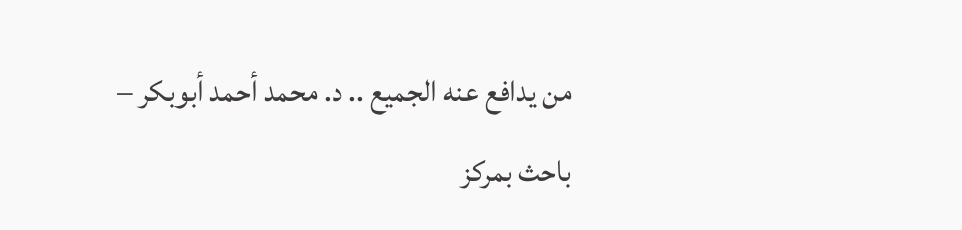من يدافع عنه الجميع .. د. محمد أحمد أبوبكر – باحث بمركز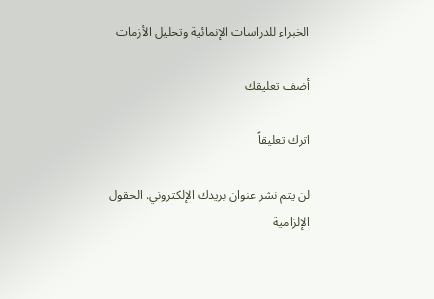الخبراء للدراسات الإنمائية وتحليل الأزمات

أضف تعليقك

اترك تعليقاً

لن يتم نشر عنوان بريدك الإلكتروني. الحقول الإلزامية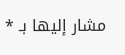مشار إليها بـ *